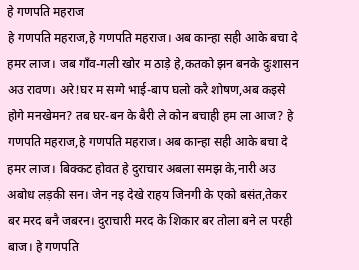हे गणपति महराज
हे गणपति महराज,हे गणपति महराज। अब कान्हा सही आके बचा दे हमर लाज। जब गाँव-गली खोर म ठाड़े हे,कतको झन बनके दुःशासन अउ रावण। अरे!घर म सग्गे भाई-बाप घलो करै शोषण,अब कइसे होगे मनखेमन? तब घर-बन के बैरी ले कोन बचाही हम ला आज? हे गणपति महराज,हे गणपति महराज। अब कान्हा सही आके बचा दे हमर लाज। बिक्कट होवत हे दुराचार अबला समझ के,नारी अउ अबोध लड़की सन। जेन नइ देखे राहय जिनगी के एको बसंत,तेकर बर मरद बनै जबरन। दुराचारी मरद के शिकार बर तोला बने ल परही बाज। हे गणपति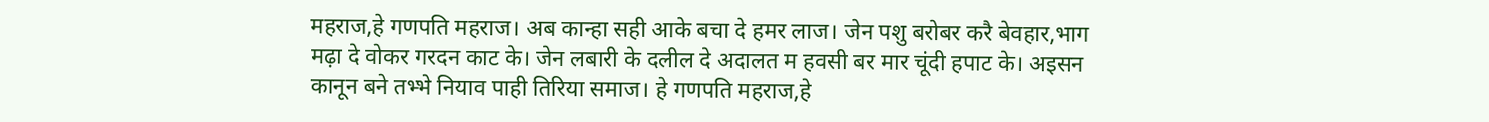महराज,हे गणपति महराज। अब कान्हा सही आके बचा दे हमर लाज। जेन पशु बरोबर करै बेवहार,भाग मढ़ा दे वोकर गरदन काट के। जेन लबारी के दलील दे अदालत म हवसी बर मार चूंदी हपाट के। अइसन कानून बने तभ्भे नियाव पाही तिरिया समाज। हे गणपति महराज,हे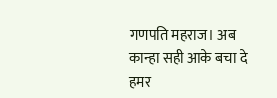गणपति महराज। अब कान्हा सही आके बचा दे हमर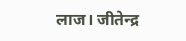लाज। जीतेन्द्र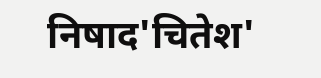निषाद'चितेश'